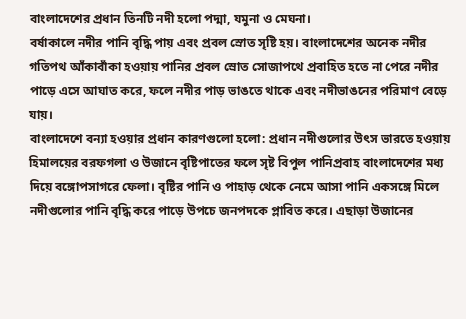বাংলাদেশের প্রধান তিনটি নদী হলো পদ্মা, যমুনা ও মেঘনা।
বর্ষাকালে নদীর পানি বৃদ্ধি পায় এবং প্রবল স্রোত সৃষ্টি হয়। বাংলাদেশের অনেক নদীর গতিপথ আঁকাবাঁকা হওয়ায় পানির প্রবল স্রোত সোজাপথে প্রবাহিত হতে না পেরে নদীর পাড়ে এসে আঘাত করে, ফলে নদীর পাড় ভাঙতে থাকে এবং নদীভাঙনের পরিমাণ বেড়ে যায়।
বাংলাদেশে বন্যা হওয়ার প্রধান কারণগুলো হলো: প্রধান নদীগুলোর উৎস ভারতে হওয়ায় হিমালয়ের বরফগলা ও উজানে বৃষ্টিপাতের ফলে সৃষ্ট বিপুল পানিপ্রবাহ বাংলাদেশের মধ্য দিয়ে বঙ্গোপসাগরে ফেলা। বৃষ্টির পানি ও পাহাড় থেকে নেমে আসা পানি একসঙ্গে মিলে নদীগুলোর পানি বৃদ্ধি করে পাড়ে উপচে জনপদকে প্লাবিত করে। এছাড়া উজানের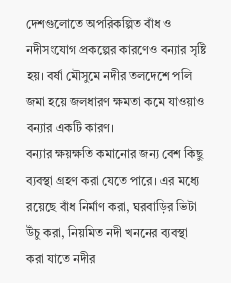দেশগুলোতে অপরিকল্পিত বাঁধ ও নদীসংযোগ প্রকল্পের কারণেও বন্যার সৃষ্টি হয়। বর্ষা মৌসুমে নদীর তলদেশে পলি জমা হয়ে জলধারণ ক্ষমতা কমে যাওয়াও বন্যার একটি কারণ।
বন্যার ক্ষয়ক্ষতি কমানোর জন্য বেশ কিছু ব্যবস্থা গ্রহণ করা যেতে পারে। এর মধ্যে রয়েছে বাঁধ নির্মাণ করা, ঘরবাড়ির ভিটা উঁচু করা, নিয়মিত নদী খননের ব্যবস্থা করা যাতে নদীর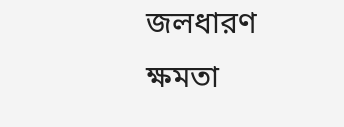জলধারণ ক্ষমতা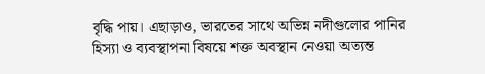বৃদ্ধি পায়। এছাড়াও, ভারতের সাথে অভিন্ন নদীগুলোর পানির হিস্যা ও ব্যবস্থাপনা বিষয়ে শক্ত অবস্থান নেওয়া অত্যন্ত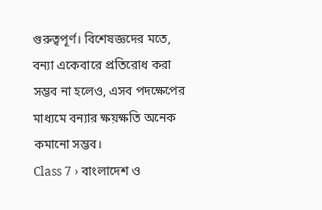গুরুত্বপূর্ণ। বিশেষজ্ঞদের মতে, বন্যা একেবারে প্রতিরোধ করা সম্ভব না হলেও, এসব পদক্ষেপের মাধ্যমে বন্যার ক্ষয়ক্ষতি অনেক কমানো সম্ভব।
Class 7 › বাংলাদেশ ও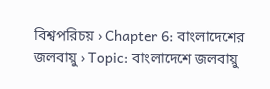বিশ্বপরিচয় › Chapter 6: বাংলাদেশের জলবায়ু › Topic: বাংলাদেশে জলবায়ু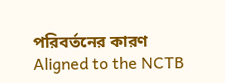পরিবর্তনের কারণ
Aligned to the NCTB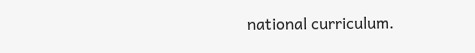national curriculum.